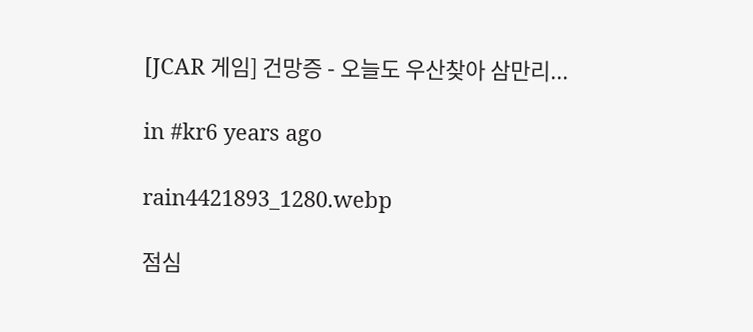[JCAR 게임] 건망증 - 오늘도 우산찾아 삼만리...

in #kr6 years ago

rain4421893_1280.webp

점심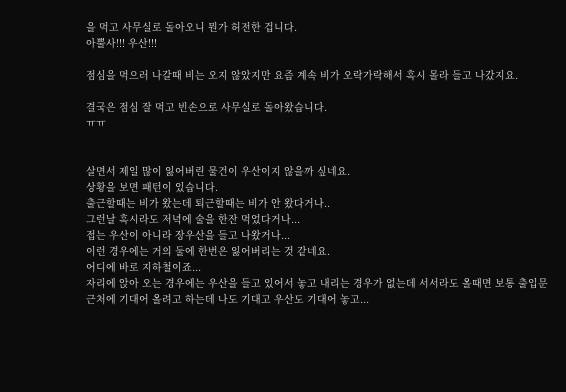을 먹고 사무실로 돌아오니 뭔가 허전한 겁니다.
아뿔사!!! 우산!!!

점심을 먹으러 나갈때 비는 오지 않았지만 요즘 계속 비가 오락가락해서 혹시 몰라 들고 나갔지요.

결국은 점심 잘 먹고 빈손으로 사무실로 돌아왔습니다.
ㅠㅠ


살면서 제일 많이 잃어버린 물건이 우산이지 않을까 싶네요.
상황을 보면 패턴이 있습니다.
출근할때는 비가 왔는데 퇴근할때는 비가 안 왔다거나..
그런날 혹시라도 저녁에 술을 한잔 먹었다거나...
접는 우산이 아니라 장우산을 들고 나왔거나...
이런 경우에는 거의 둘에 한번은 잃어버리는 것 같네요.
어디에 바로 지하철이죠...
자리에 앉아 오는 경우에는 우산을 들고 있어서 놓고 내리는 경우가 없는데 서서라도 올때면 보통 출입문근처에 기대어 올려고 하는데 나도 기대고 우산도 기대어 놓고...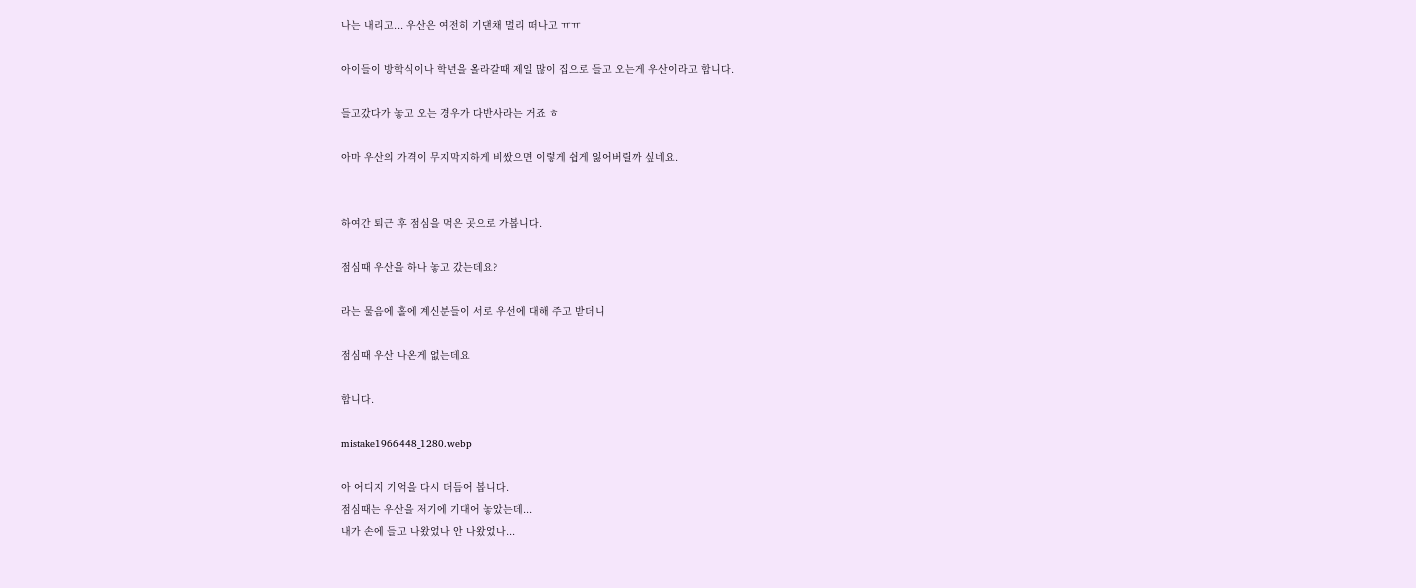나는 내리고... 우산은 여전히 기댄채 멀리 떠나고 ㅠㅠ

아이들이 방학식이나 학년을 올라갈때 제일 많이 집으로 들고 오는게 우산이라고 합니다.

들고갔다가 놓고 오는 경우가 다반사라는 거죠 ㅎ

아마 우산의 가격이 무지막지하게 비쌌으면 이렇게 쉽게 잃어버릴까 싶네요.


하여간 퇴근 후 점심을 먹은 곳으로 가봅니다.

점심때 우산을 하나 놓고 갔는데요?

라는 물음에 홀에 계신분들이 서로 우선에 대해 주고 받더니

점심때 우산 나온게 없는데요

합니다.

mistake1966448_1280.webp

아 어디지 기억을 다시 더듬어 봅니다.
점심때는 우산을 저기에 기대어 놓았는데...
내가 손에 들고 나왔었나 안 나왔었나...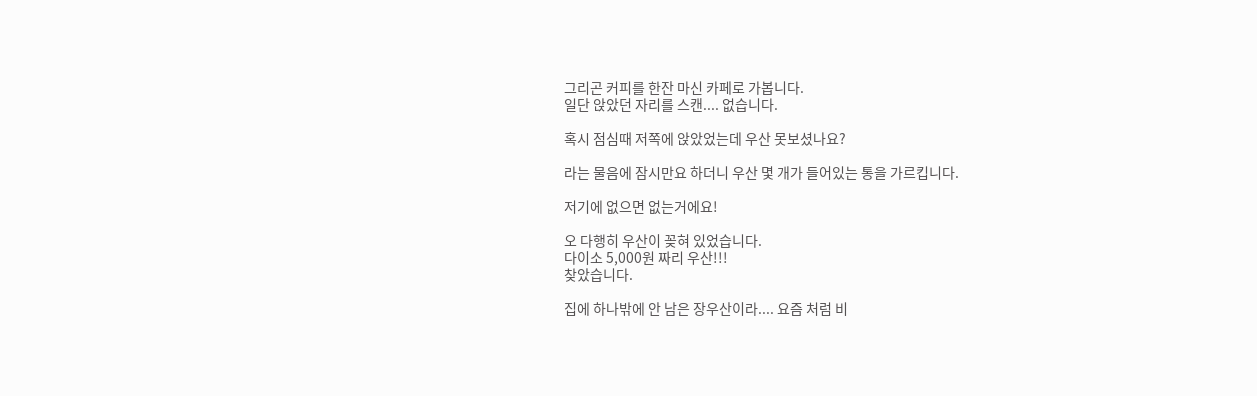그리곤 커피를 한잔 마신 카페로 가봅니다.
일단 앉았던 자리를 스캔.... 없습니다.

혹시 점심때 저쪽에 앉았었는데 우산 못보셨나요?

라는 물음에 잠시만요 하더니 우산 몇 개가 들어있는 통을 가르킵니다.

저기에 없으면 없는거에요!

오 다행히 우산이 꽂혀 있었습니다.
다이소 5,000원 짜리 우산!!!
찾았습니다.

집에 하나밖에 안 남은 장우산이라.... 요즘 처럼 비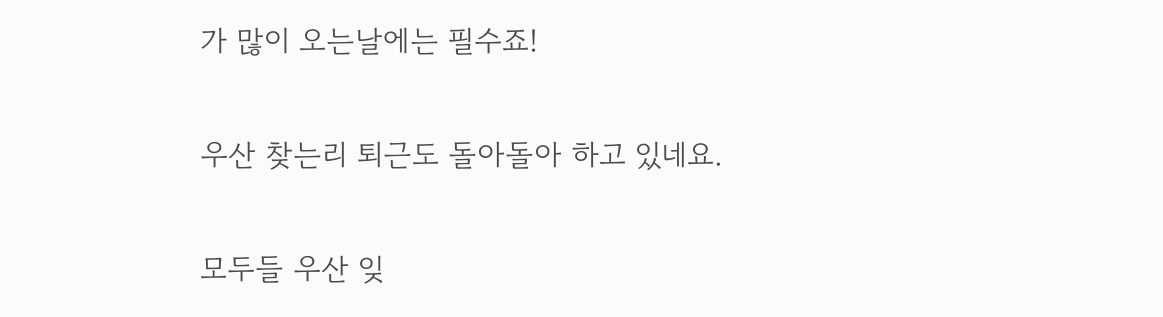가 많이 오는날에는 필수죠!

우산 찾는리 퇴근도 돌아돌아 하고 있네요.

모두들 우산 잊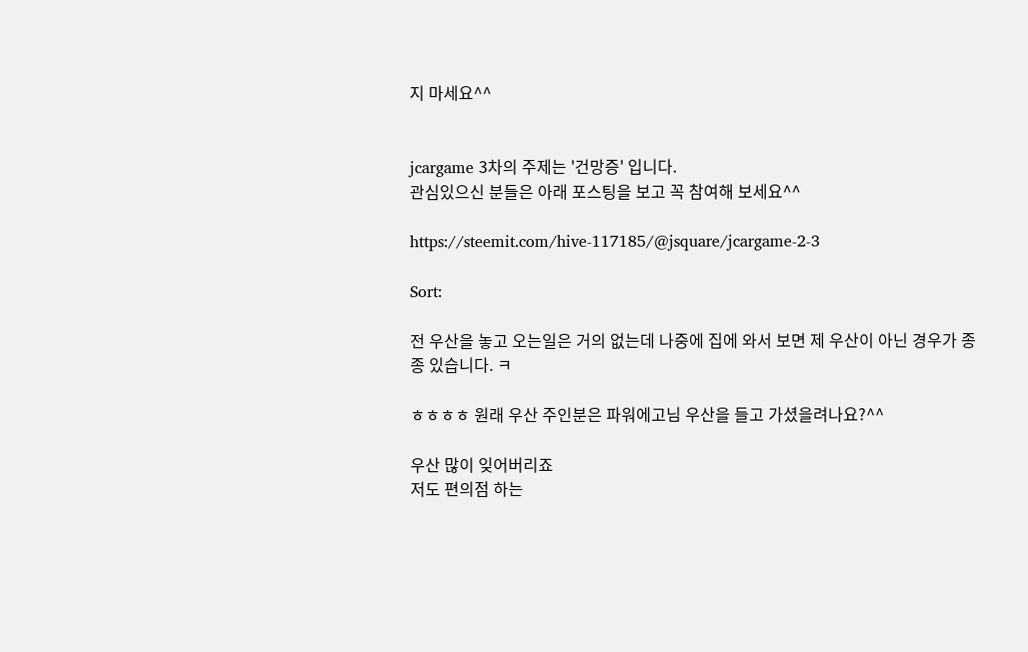지 마세요^^


jcargame 3차의 주제는 '건망증' 입니다.
관심있으신 분들은 아래 포스팅을 보고 꼭 참여해 보세요^^

https://steemit.com/hive-117185/@jsquare/jcargame-2-3

Sort:

전 우산을 놓고 오는일은 거의 없는데 나중에 집에 와서 보면 제 우산이 아닌 경우가 종종 있습니다. ㅋ

ㅎㅎㅎㅎ 원래 우산 주인분은 파워에고님 우산을 들고 가셨을려나요?^^

우산 많이 잊어버리죠
저도 편의점 하는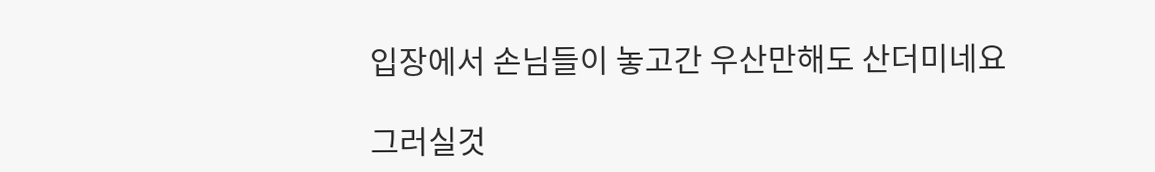입장에서 손님들이 놓고간 우산만해도 산더미네요

그러실것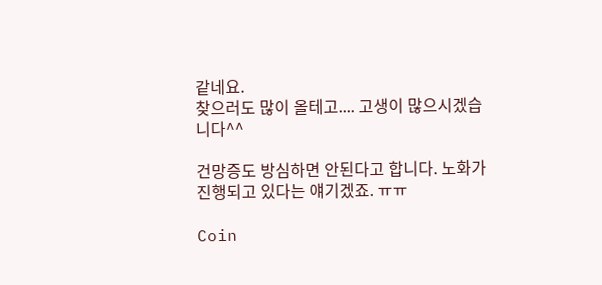같네요.
찾으러도 많이 올테고.... 고생이 많으시겠습니다^^

건망증도 방심하면 안된다고 합니다. 노화가 진행되고 있다는 얘기겠죠. ㅠㅠ

Coin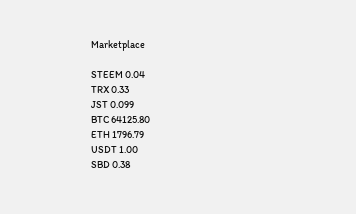Marketplace

STEEM 0.04
TRX 0.33
JST 0.099
BTC 64125.80
ETH 1796.79
USDT 1.00
SBD 0.38